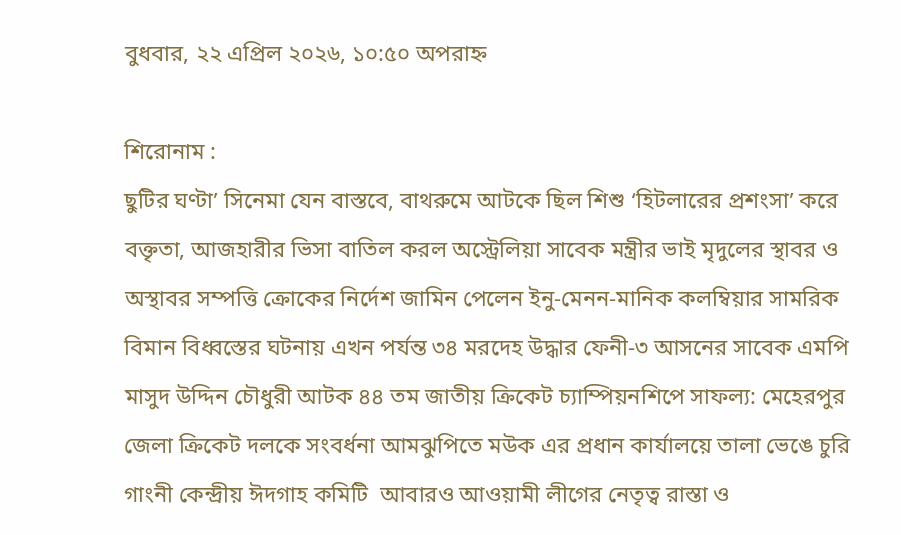বুধবার, ২২ এপ্রিল ২০২৬, ১০:৫০ অপরাহ্ন

শিরোনাম :
ছুটির ঘণ্টা’ সিনেমা যেন বাস্তবে, বাথরুমে আটকে ছিল শিশু ‘হিটলারের প্রশংসা’ করে বক্তৃতা, আজহারীর ভিসা বাতিল করল অস্ট্রেলিয়া সাবেক মন্ত্রীর ভাই মৃদুলের স্থাবর ও অস্থাবর সম্পত্তি ক্রোকের নির্দেশ জামিন পেলেন ইনু-মেনন-মানিক কলম্বিয়ার সামরিক বিমান বিধ্বস্তের ঘটনায় এখন পর্যন্ত ৩৪ মরদেহ উদ্ধার ফেনী-৩ আসনের সাবেক এমপি মাসুদ উদ্দিন চৌধুরী আটক ৪৪ তম জাতীয় ক্রিকেট চ্যাম্পিয়নশিপে সাফল্য: মেহেরপুর জেলা ক্রিকেট দলকে সংবর্ধনা আমঝুপিতে মউক এর প্রধান কার্যালয়ে তালা ভেঙে চুরি গাংনী কেন্দ্রীয় ঈদগাহ কমিটি  আবারও আওয়ামী লীগের নেতৃত্ব রাস্তা ও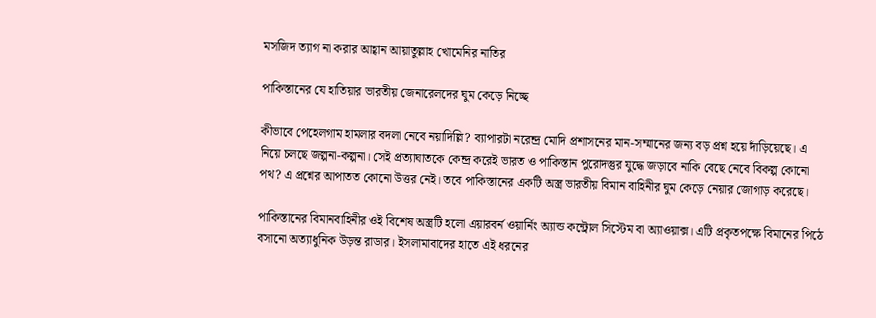মসজিদ ত্যাগ না করার আহ্বান আয়াতুল্লাহ খোমেনির নাতির

পাকিস্তানের যে হাতিয়ার ভারতীয় জেনারেলদের ঘুম কেড়ে নিচ্ছে

কীভাবে পেহেলগাম হামলার বদলা নেবে নয়াদিল্লি? ব্যাপারটা নরেন্দ্র মোদি প্রশাসনের মান-সম্মানের জন্য বড় প্রশ্ন হয়ে দাঁড়িয়েছে। এ নিয়ে চলছে জল্পনা-কল্পনা। সেই প্রত্যাঘাতকে কেন্দ্র করেই ভারত ও পাকিস্তান পুরোদস্তুর যুদ্ধে জড়াবে নাকি বেছে নেবে বিকল্প কোনো পথ? এ প্রশ্নের আপাতত কোনো উত্তর নেই। তবে পাকিস্তানের একটি অস্ত্র ভারতীয় বিমান বাহিনীর ঘুম কেড়ে নেয়ার জোগাড় করেছে।

পাকিস্তানের বিমানবাহিনীর ওই বিশেষ অস্ত্রটি হলো এয়ারবর্ন ওয়ার্নিং অ্যান্ড কন্ট্রোল সিস্টেম বা অ্যাওয়াক্স। এটি প্রকৃতপক্ষে বিমানের পিঠে বসানো অত্যাধুনিক উড়ন্ত রাডার। ইসলামাবাদের হাতে এই ধরনের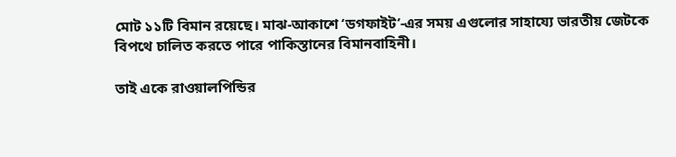মোট ১১টি বিমান রয়েছে। মাঝ-আকাশে ‘ডগফাইট’-এর সময় এগুলোর সাহায্যে ভারতীয় জেটকে বিপথে চালিত করতে পারে পাকিস্তানের বিমানবাহিনী।

তাই একে রাওয়ালপিন্ডির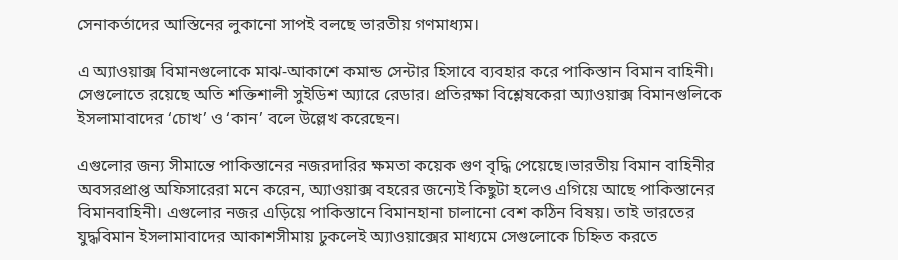সেনাকর্তাদের আস্তিনের লুকানো সাপই বলছে ভারতীয় গণমাধ্যম।

এ অ্যাওয়াক্স বিমানগুলোকে মাঝ-আকাশে কমান্ড সেন্টার হিসাবে ব্যবহার করে পাকিস্তান বিমান বাহিনী। সেগুলোতে রয়েছে অতি শক্তিশালী সুইডিশ অ্যারে রেডার। প্রতিরক্ষা বিশ্লেষকেরা অ্যাওয়াক্স বিমানগুলিকে ইসলামাবাদের ‘চোখ’ ও ‘কান’ বলে উল্লেখ করেছেন।

এগুলোর জন্য সীমান্তে পাকিস্তানের নজরদারির ক্ষমতা কয়েক গুণ বৃদ্ধি পেয়েছে।ভারতীয় বিমান বাহিনীর অবসরপ্রাপ্ত অফিসারেরা মনে করেন, অ্যাওয়াক্স বহরের জন্যেই কিছুটা হলেও এগিয়ে আছে পাকিস্তানের বিমানবাহিনী। এগুলোর নজর এড়িয়ে পাকিস্তানে বিমানহানা চালানো বেশ কঠিন বিষয়। তাই ভারতের যুদ্ধবিমান ইসলামাবাদের আকাশসীমায় ঢুকলেই অ্যাওয়াক্সের মাধ্যমে সেগুলোকে চিহ্নিত করতে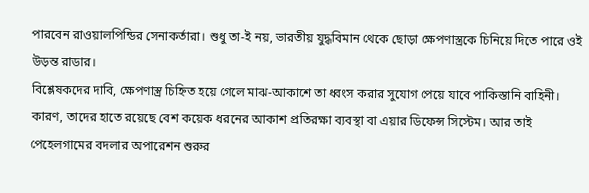পারবেন রাওয়ালপিন্ডির সেনাকর্তারা। শুধু তা-ই নয়, ভারতীয় যুদ্ধবিমান থেকে ছোড়া ক্ষেপণাস্ত্রকে চিনিয়ে দিতে পারে ওই উড়ন্ত রাডার।
বিশ্লেষকদের দাবি, ক্ষেপণাস্ত্র চিহ্নিত হয়ে গেলে মাঝ-আকাশে তা ধ্বংস করার সুযোগ পেয়ে যাবে পাকিস্তানি বাহিনী। কারণ, তাদের হাতে রয়েছে বেশ কয়েক ধরনের আকাশ প্রতিরক্ষা ব্যবস্থা বা এয়ার ডিফেন্স সিস্টেম। আর তাই পেহেলগামের বদলার অপারেশন শুরুর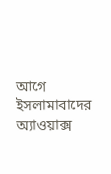আগে ইসলামাবাদের অ্যাওয়াক্স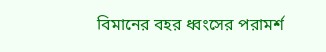বিমানের বহর ধ্বংসের পরামর্শ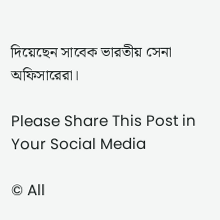দিয়েছেন সাবেক ভারতীয় সেনা অফিসারেরা।

Please Share This Post in Your Social Media

© All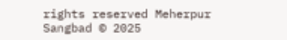rights reserved Meherpur Sangbad © 2025